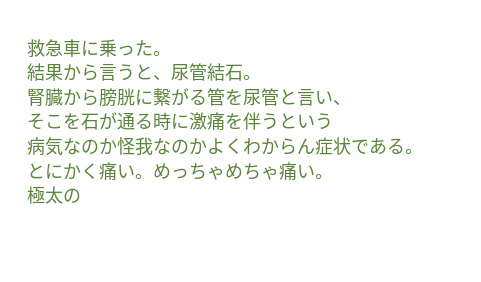救急車に乗った。
結果から言うと、尿管結石。
腎臓から膀胱に繋がる管を尿管と言い、
そこを石が通る時に激痛を伴うという
病気なのか怪我なのかよくわからん症状である。
とにかく痛い。めっちゃめちゃ痛い。
極太の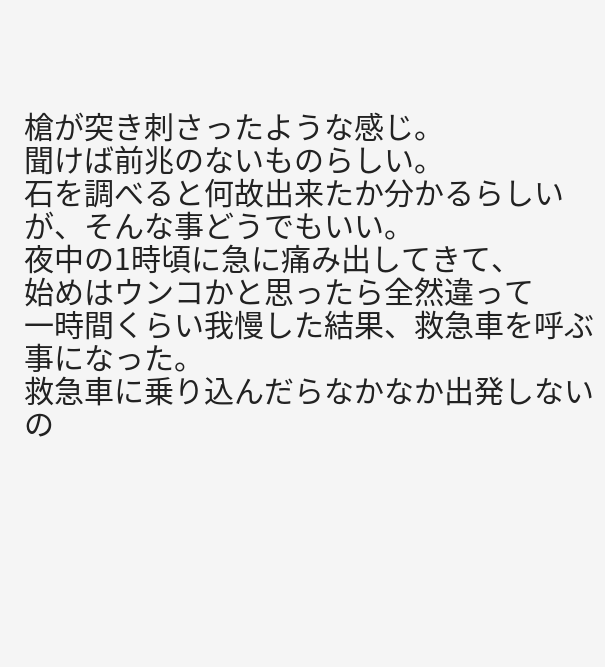槍が突き刺さったような感じ。
聞けば前兆のないものらしい。
石を調べると何故出来たか分かるらしいが、そんな事どうでもいい。
夜中の1時頃に急に痛み出してきて、
始めはウンコかと思ったら全然違って
一時間くらい我慢した結果、救急車を呼ぶ事になった。
救急車に乗り込んだらなかなか出発しないの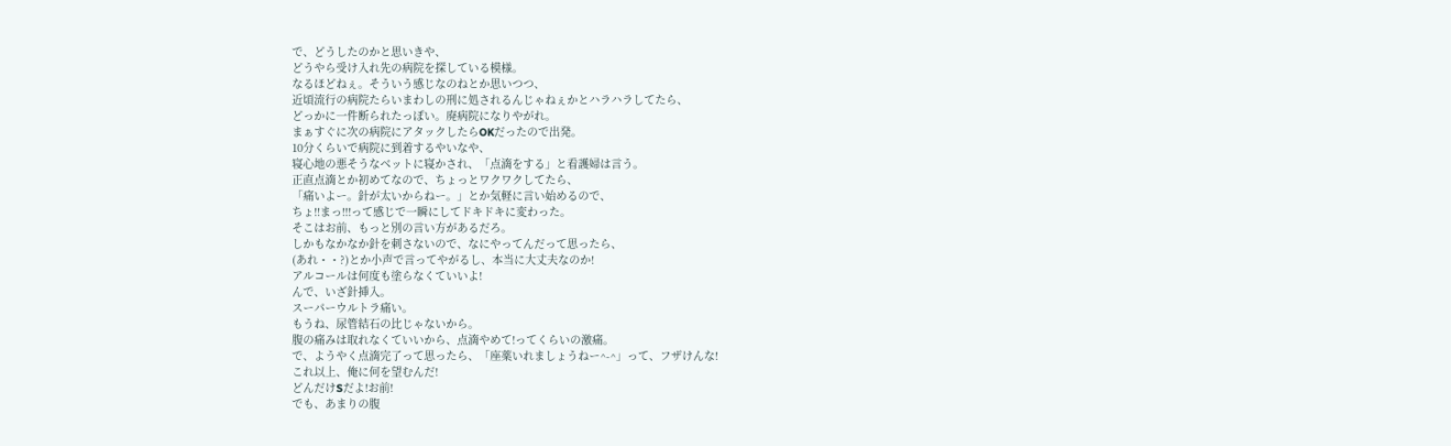で、どうしたのかと思いきや、
どうやら受け入れ先の病院を探している模様。
なるほどねぇ。そういう感じなのねとか思いつつ、
近頃流行の病院たらいまわしの刑に処されるんじゃねぇかとハラハラしてたら、
どっかに一件断られたっぽい。廃病院になりやがれ。
まぁすぐに次の病院にアタックしたらOKだったので出発。
10分くらいで病院に到着するやいなや、
寝心地の悪そうなベットに寝かされ、「点滴をする」と看護婦は言う。
正直点滴とか初めてなので、ちょっとワクワクしてたら、
「痛いよー。針が太いからねー。」とか気軽に言い始めるので、
ちょ!!まっ!!!って感じで一瞬にしてドキドキに変わった。
そこはお前、もっと別の言い方があるだろ。
しかもなかなか針を刺さないので、なにやってんだって思ったら、
(あれ・・?)とか小声で言ってやがるし、本当に大丈夫なのか!
アルコールは何度も塗らなくていいよ!
んで、いざ針挿入。
スーパーウルトラ痛い。
もうね、尿管結石の比じゃないから。
腹の痛みは取れなくていいから、点滴やめて!ってくらいの激痛。
で、ようやく点滴完了って思ったら、「座薬いれましょうねー^-^」って、フザけんな!
これ以上、俺に何を望むんだ!
どんだけSだよ!お前!
でも、あまりの腹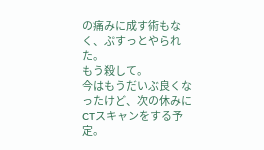の痛みに成す術もなく、ぷすっとやられた。
もう殺して。
今はもうだいぶ良くなったけど、次の休みにCTスキャンをする予定。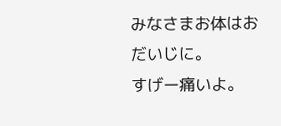みなさまお体はおだいじに。
すげー痛いよ。